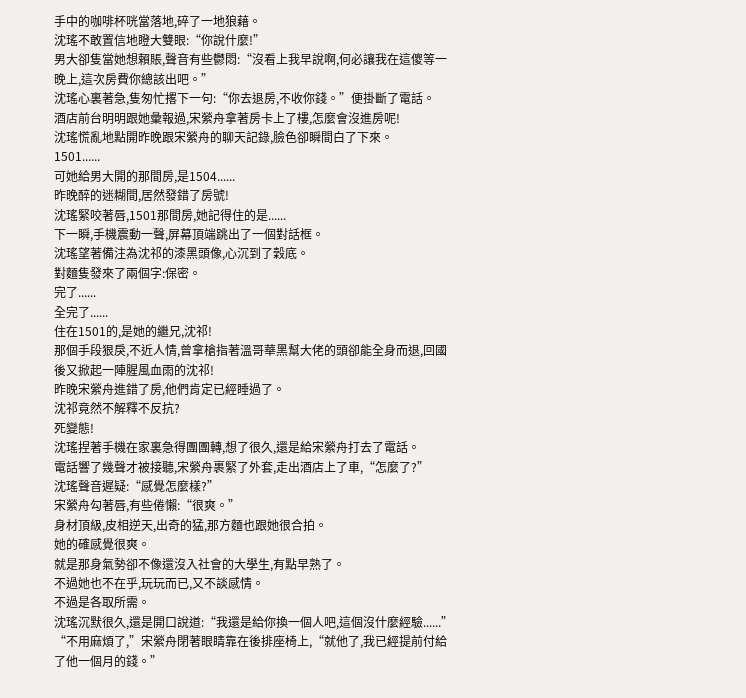手中的咖啡杯咣當落地,碎了一地狼藉。
沈瑤不敢置信地瞪大雙眼:“你說什麼!”
男大卻隻當她想賴賬,聲音有些鬱悶:“沒看上我早說啊,何必讓我在這傻等一晚上,這次房費你總該出吧。”
沈瑤心裏著急,隻匆忙撂下一句:“你去退房,不收你錢。”便掛斷了電話。
酒店前台明明跟她彙報過,宋縈舟拿著房卡上了樓,怎麼會沒進房呢!
沈瑤慌亂地點開昨晚跟宋縈舟的聊天記錄,臉色卻瞬間白了下來。
1501......
可她給男大開的那間房,是1504......
昨晚醉的迷糊間,居然發錯了房號!
沈瑤緊咬著唇,1501那間房,她記得住的是......
下一瞬,手機震動一聲,屏幕頂端跳出了一個對話框。
沈瑤望著備注為沈祁的漆黑頭像,心沉到了穀底。
對麵隻發來了兩個字:保密。
完了......
全完了......
住在1501的,是她的繼兄,沈祁!
那個手段狠戾,不近人情,曾拿槍指著溫哥華黑幫大佬的頭卻能全身而退,回國後又掀起一陣腥風血雨的沈祁!
昨晚宋縈舟進錯了房,他們肯定已經睡過了。
沈祁竟然不解釋不反抗?
死變態!
沈瑤捏著手機在家裏急得團團轉,想了很久,還是給宋縈舟打去了電話。
電話響了幾聲才被接聽,宋縈舟裹緊了外套,走出酒店上了車,“怎麼了?”
沈瑤聲音遲疑:“感覺怎麼樣?”
宋縈舟勾著唇,有些倦懶:“很爽。”
身材頂級,皮相逆天,出奇的猛,那方麵也跟她很合拍。
她的確感覺很爽。
就是那身氣勢卻不像還沒入社會的大學生,有點早熟了。
不過她也不在乎,玩玩而已,又不談感情。
不過是各取所需。
沈瑤沉默很久,還是開口說道:“我還是給你換一個人吧,這個沒什麼經驗......”
“不用麻煩了,”宋縈舟閉著眼睛靠在後排座椅上,“就他了,我已經提前付給了他一個月的錢。”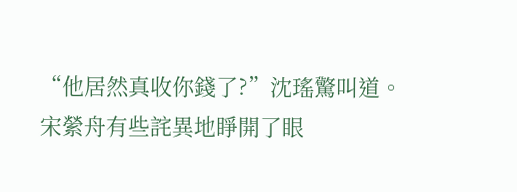“他居然真收你錢了?”沈瑤驚叫道。
宋縈舟有些詫異地睜開了眼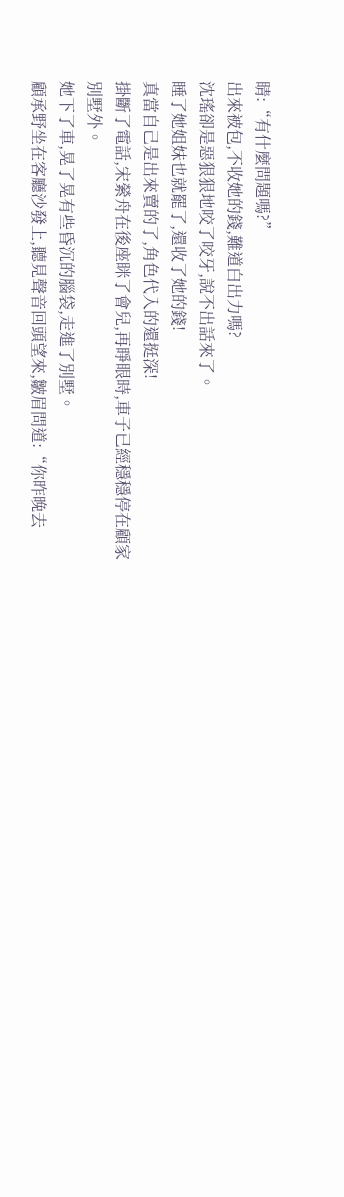睛:“有什麼問題嗎?”
出來被包,不收她的錢,難道白出力嗎?
沈瑤卻是惡狠狠地咬了咬牙,說不出話來了。
睡了她姐妹也就罷了,還收了她的錢!
真當自己是出來賣的了,角色代入的還挺深!
掛斷了電話,宋縈舟在後座眯了會兒,再睜眼時,車子已經穩穩停在顧家別墅外。
她下了車,晃了晃有些昏沉的腦袋,走進了別墅。
顧承野坐在客廳沙發上,聽見聲音回頭望來,皺眉問道:“你昨晚去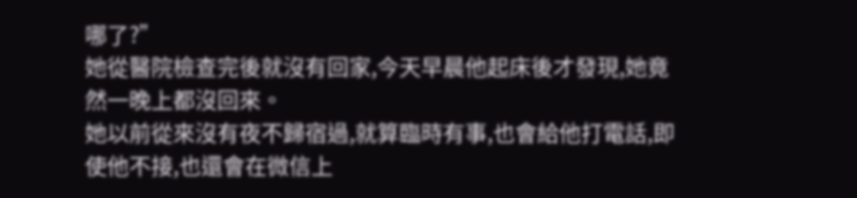哪了?”
她從醫院檢查完後就沒有回家,今天早晨他起床後才發現,她竟然一晚上都沒回來。
她以前從來沒有夜不歸宿過,就算臨時有事,也會給他打電話,即使他不接,也還會在微信上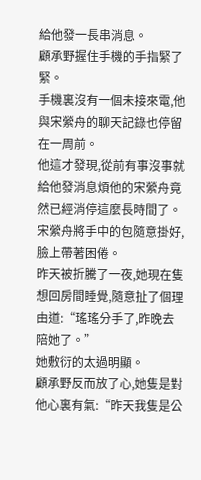給他發一長串消息。
顧承野握住手機的手指緊了緊。
手機裏沒有一個未接來電,他與宋縈舟的聊天記錄也停留在一周前。
他這才發現,從前有事沒事就給他發消息煩他的宋縈舟竟然已經消停這麼長時間了。
宋縈舟將手中的包隨意掛好,臉上帶著困倦。
昨天被折騰了一夜,她現在隻想回房間睡覺,隨意扯了個理由道:“瑤瑤分手了,昨晚去陪她了。”
她敷衍的太過明顯。
顧承野反而放了心,她隻是對他心裏有氣:“昨天我隻是公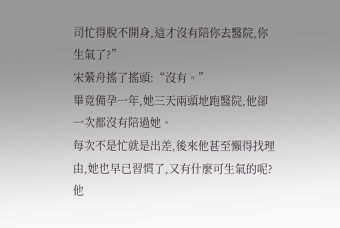司忙得脫不開身,這才沒有陪你去醫院,你生氣了?”
宋縈舟搖了搖頭:“沒有。”
畢竟備孕一年,她三天兩頭地跑醫院,他卻一次都沒有陪過她。
每次不是忙就是出差,後來他甚至懶得找理由,她也早已習慣了,又有什麼可生氣的呢?
他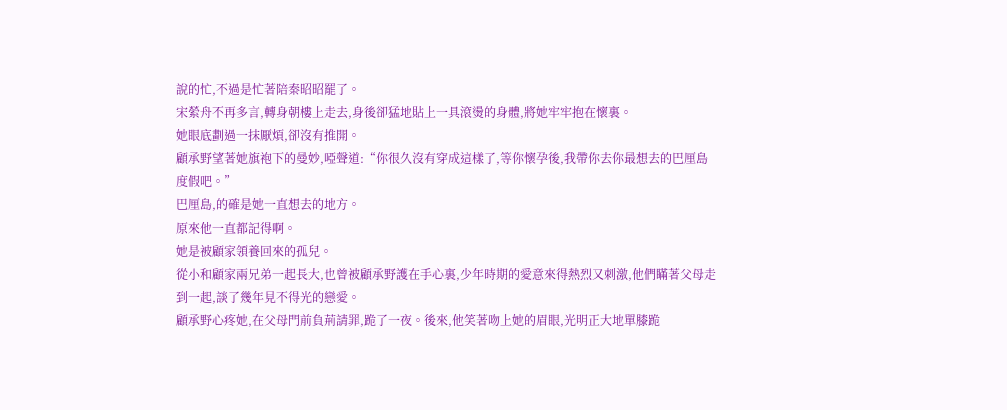說的忙,不過是忙著陪秦昭昭罷了。
宋縈舟不再多言,轉身朝樓上走去,身後卻猛地貼上一具滾燙的身體,將她牢牢抱在懷裏。
她眼底劃過一抹厭煩,卻沒有推開。
顧承野望著她旗袍下的曼妙,啞聲道:“你很久沒有穿成這樣了,等你懷孕後,我帶你去你最想去的巴厘島度假吧。”
巴厘島,的確是她一直想去的地方。
原來他一直都記得啊。
她是被顧家領養回來的孤兒。
從小和顧家兩兄弟一起長大,也曾被顧承野護在手心裏,少年時期的愛意來得熱烈又刺激,他們瞞著父母走到一起,談了幾年見不得光的戀愛。
顧承野心疼她,在父母門前負荊請罪,跪了一夜。後來,他笑著吻上她的眉眼,光明正大地單膝跪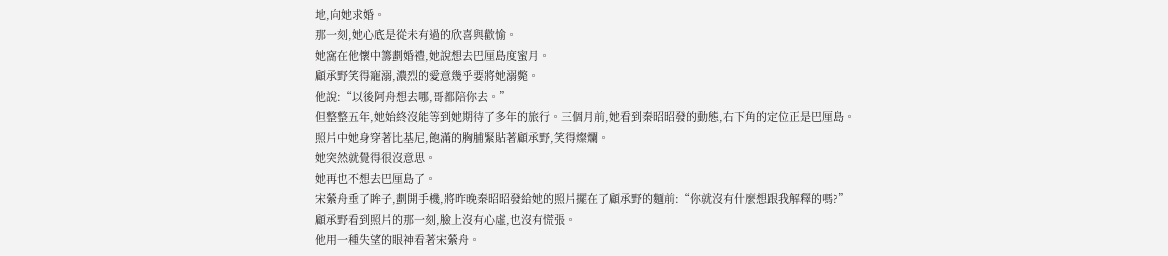地,向她求婚。
那一刻,她心底是從未有過的欣喜與歡愉。
她窩在他懷中籌劃婚禮,她說想去巴厘島度蜜月。
顧承野笑得寵溺,濃烈的愛意幾乎要將她溺斃。
他說:“以後阿舟想去哪,哥都陪你去。”
但整整五年,她始終沒能等到她期待了多年的旅行。三個月前,她看到秦昭昭發的動態,右下角的定位正是巴厘島。
照片中她身穿著比基尼,飽滿的胸脯緊貼著顧承野,笑得燦爛。
她突然就覺得很沒意思。
她再也不想去巴厘島了。
宋縈舟垂了眸子,劃開手機,將昨晚秦昭昭發給她的照片擺在了顧承野的麵前:“你就沒有什麼想跟我解釋的嗎?”
顧承野看到照片的那一刻,臉上沒有心虛,也沒有慌張。
他用一種失望的眼神看著宋縈舟。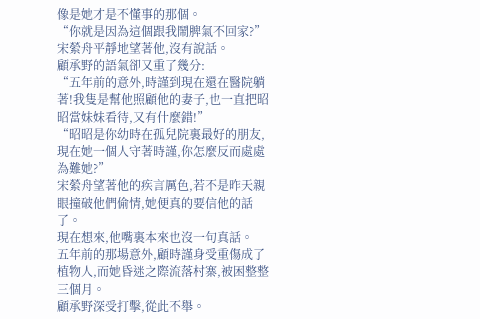像是她才是不懂事的那個。
“你就是因為這個跟我鬧脾氣不回家?”
宋縈舟平靜地望著他,沒有說話。
顧承野的語氣卻又重了幾分:
“五年前的意外,時謹到現在還在醫院躺著!我隻是幫他照顧他的妻子,也一直把昭昭當妹妹看待,又有什麼錯!”
“昭昭是你幼時在孤兒院裏最好的朋友,現在她一個人守著時謹,你怎麼反而處處為難她?”
宋縈舟望著他的疾言厲色,若不是昨天親眼撞破他們偷情,她便真的要信他的話了。
現在想來,他嘴裏本來也沒一句真話。
五年前的那場意外,顧時謹身受重傷成了植物人,而她昏迷之際流落村寨,被困整整三個月。
顧承野深受打擊,從此不舉。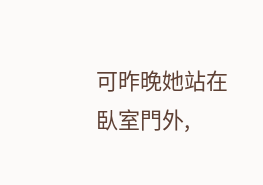可昨晚她站在臥室門外,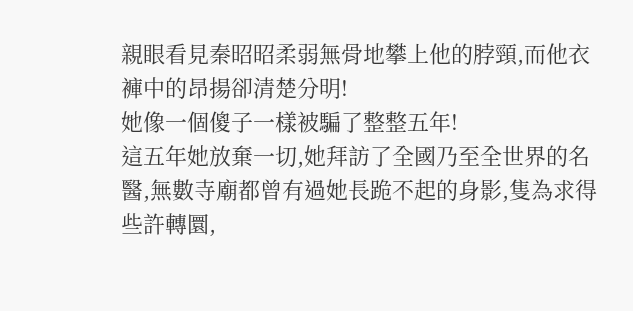親眼看見秦昭昭柔弱無骨地攀上他的脖頸,而他衣褲中的昂揚卻清楚分明!
她像一個傻子一樣被騙了整整五年!
這五年她放棄一切,她拜訪了全國乃至全世界的名醫,無數寺廟都曾有過她長跪不起的身影,隻為求得些許轉圜,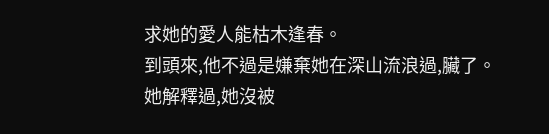求她的愛人能枯木逢春。
到頭來,他不過是嫌棄她在深山流浪過,臟了。
她解釋過,她沒被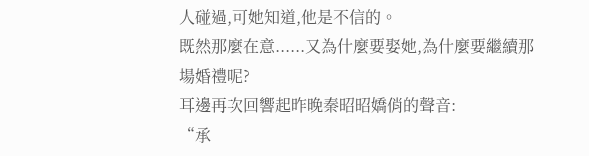人碰過,可她知道,他是不信的。
既然那麼在意......又為什麼要娶她,為什麼要繼續那場婚禮呢?
耳邊再次回響起昨晚秦昭昭嬌俏的聲音:
“承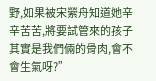野,如果被宋縈舟知道她辛辛苦苦,將要試管來的孩子其實是我們倆的骨肉,會不會生氣呀?”